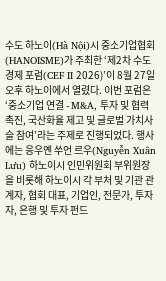수도 하노이(Hà Nội)시 중소기업협회(HANOISME)가 주최한 ‘제2차 수도 경제 포럼(CEF II 2026)’이 8월 27일 오후 하노이에서 열렸다. 이번 포럼은 ‘중소기업 연결 - M&A, 투자 및 협력 촉진, 국산화율 제고 및 글로벌 가치사슬 참여’라는 주제로 진행되었다. 행사에는 응우옌 쑤언 르우(Nguyễn Xuân Lưu) 하노이시 인민위원회 부위원장을 비롯해 하노이시 각 부처 및 기관 관계자, 협회 대표, 기업인, 전문가, 투자자, 은행 및 투자 펀드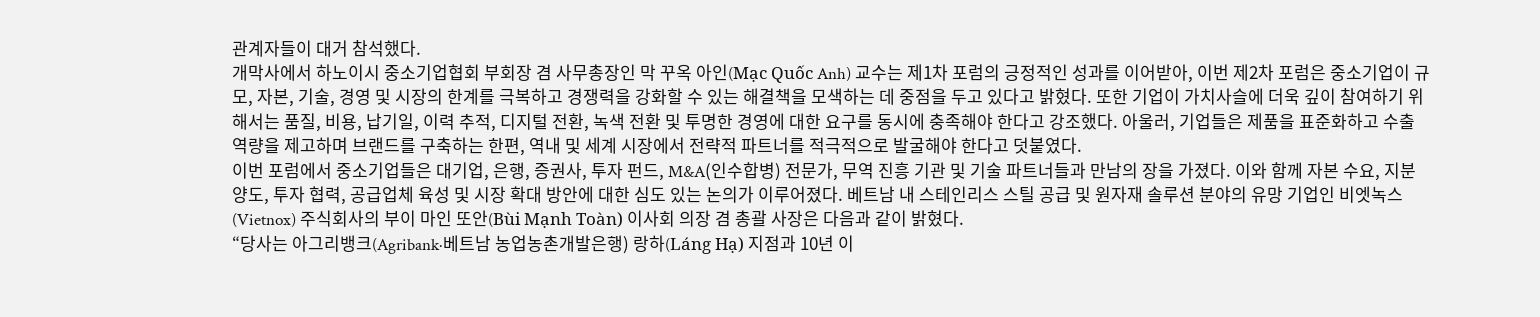관계자들이 대거 참석했다.
개막사에서 하노이시 중소기업협회 부회장 겸 사무총장인 막 꾸옥 아인(Mạc Quốc Anh) 교수는 제1차 포럼의 긍정적인 성과를 이어받아, 이번 제2차 포럼은 중소기업이 규모, 자본, 기술, 경영 및 시장의 한계를 극복하고 경쟁력을 강화할 수 있는 해결책을 모색하는 데 중점을 두고 있다고 밝혔다. 또한 기업이 가치사슬에 더욱 깊이 참여하기 위해서는 품질, 비용, 납기일, 이력 추적, 디지털 전환, 녹색 전환 및 투명한 경영에 대한 요구를 동시에 충족해야 한다고 강조했다. 아울러, 기업들은 제품을 표준화하고 수출 역량을 제고하며 브랜드를 구축하는 한편, 역내 및 세계 시장에서 전략적 파트너를 적극적으로 발굴해야 한다고 덧붙였다.
이번 포럼에서 중소기업들은 대기업, 은행, 증권사, 투자 펀드, M&A(인수합병) 전문가, 무역 진흥 기관 및 기술 파트너들과 만남의 장을 가졌다. 이와 함께 자본 수요, 지분 양도, 투자 협력, 공급업체 육성 및 시장 확대 방안에 대한 심도 있는 논의가 이루어졌다. 베트남 내 스테인리스 스틸 공급 및 원자재 솔루션 분야의 유망 기업인 비엣녹스(Vietnox) 주식회사의 부이 마인 또안(Bùi Mạnh Toàn) 이사회 의장 겸 총괄 사장은 다음과 같이 밝혔다.
“당사는 아그리뱅크(Agribank·베트남 농업농촌개발은행) 랑하(Láng Hạ) 지점과 10년 이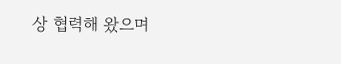상 협력해 왔으며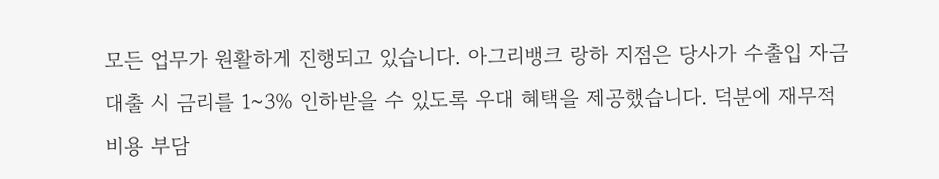모든 업무가 원활하게 진행되고 있습니다. 아그리뱅크 랑하 지점은 당사가 수출입 자금 대출 시 금리를 1~3% 인하받을 수 있도록 우대 혜택을 제공했습니다. 덕분에 재무적 비용 부담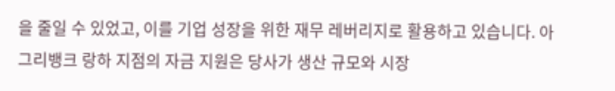을 줄일 수 있었고, 이를 기업 성장을 위한 재무 레버리지로 활용하고 있습니다. 아그리뱅크 랑하 지점의 자금 지원은 당사가 생산 규모와 시장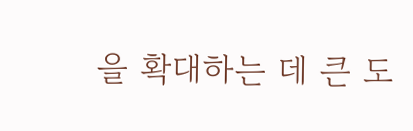을 확대하는 데 큰 도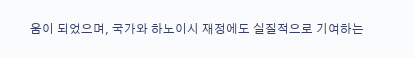움이 되었으며, 국가와 하노이시 재정에도 실질적으로 기여하는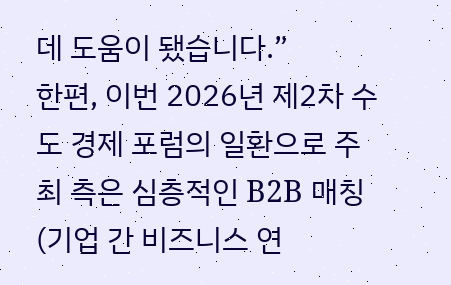데 도움이 됐습니다.”
한편, 이번 2026년 제2차 수도 경제 포럼의 일환으로 주최 측은 심층적인 B2B 매칭(기업 간 비즈니스 연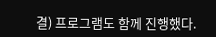결) 프로그램도 함께 진행했다.